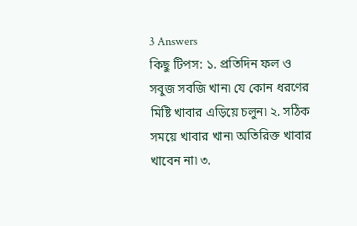3 Answers
কিছু টিপস: ১. প্রতিদিন ফল ও সবুজ সবজি খান৷ যে কোন ধরণের মিষ্টি খাবার এড়িয়ে চলুন৷ ২. সঠিক সময়ে খাবার খান৷ অতিরিক্ত খাবার খাবেন না৷ ৩.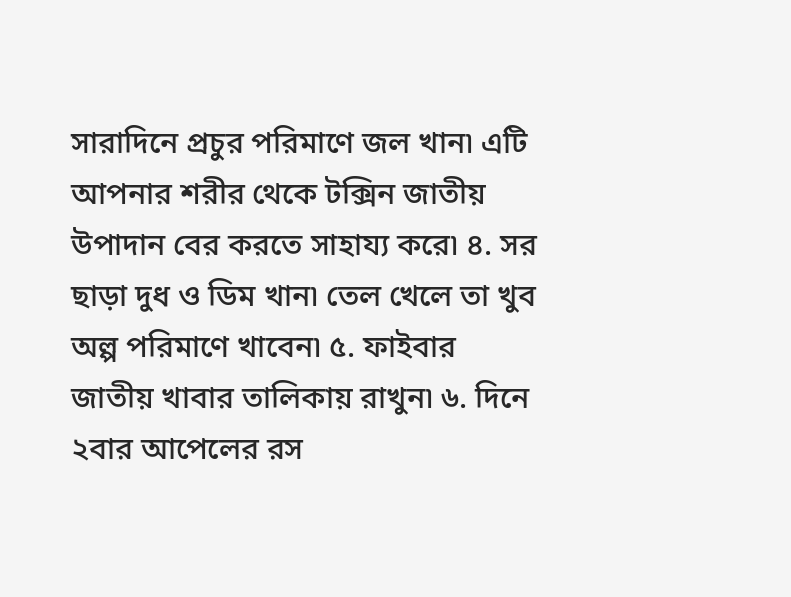সারাদিনে প্রচুর পরিমাণে জল খান৷ এটি আপনার শরীর থেকে টক্সিন জাতীয় উপাদান বের করতে সাহায্য করে৷ ৪. সর ছাড়া দুধ ও ডিম খান৷ তেল খেলে তা খুব অল্প পরিমাণে খাবেন৷ ৫. ফাইবার জাতীয় খাবার তালিকায় রাখুন৷ ৬. দিনে ২বার আপেলের রস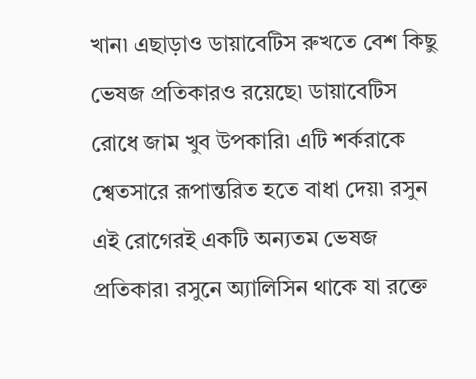খান৷ এছাড়াও ডায়াবেটিস রুখতে বেশ কিছু ভেষজ প্রতিকারও রয়েছে৷ ডায়াবেটিস রোধে জাম খুব উপকারি৷ এটি শর্করাকে শ্বেতসারে রূপান্তরিত হতে বাধা দেয়৷ রসুন এই রোগেরই একটি অন্যতম ভেষজ প্রতিকার৷ রসুনে অ্যালিসিন থাকে যা রক্তে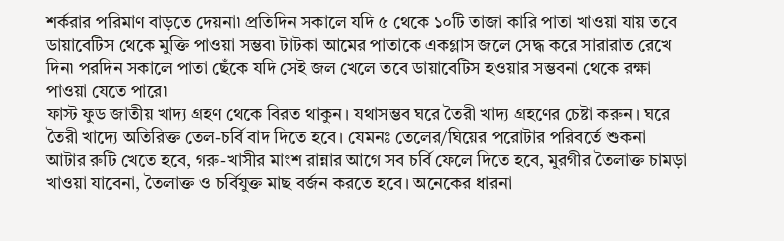শর্করার পরিমাণ বাড়তে দেয়না৷ প্রতিদিন সকালে যদি ৫ থেকে ১০টি তাজা কারি পাতা খাওয়া যায় তবে ডায়াবেটিস থেকে মুক্তি পাওয়া সম্ভব৷ টাটকা আমের পাতাকে একগ্লাস জলে সেদ্ধ করে সারারাত রেখে দিন৷ পরদিন সকালে পাতা ছেঁকে যদি সেই জল খেলে তবে ডায়াবেটিস হওয়ার সম্ভবনা থেকে রক্ষা পাওয়া যেতে পারে৷
ফাস্ট ফুড জাতীয় খাদ্য গ্রহণ থেকে বিরত থাকুন। যথাসম্ভব ঘরে তৈরী খাদ্য গ্রহণের চেষ্টা করুন। ঘরে তৈরী খাদ্যে অতিরিক্ত তেল-চর্বি বাদ দিতে হবে। যেমনঃ তেলের/ঘিয়ের পরোটার পরিবর্তে শুকনা আটার রুটি খেতে হবে, গরু-খাসীর মাংশ রান্নার আগে সব চর্বি ফেলে দিতে হবে, মুরগীর তৈলাক্ত চামড়া খাওয়া যাবেনা, তৈলাক্ত ও চর্বিযুক্ত মাছ বর্জন করতে হবে। অনেকের ধারনা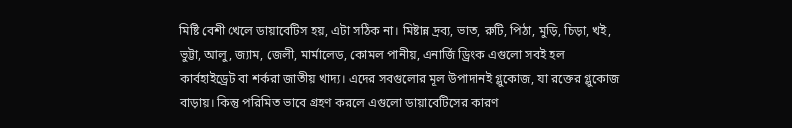মিষ্টি বেশী খেলে ডায়াবেটিস হয়, এটা সঠিক না। মিষ্টান্ন দ্রব্য, ভাত, রুটি, পিঠা, মুড়ি, চিড়া, খই, ভুট্টা, আলু, জ্যাম, জেলী, মার্মালেড, কোমল পানীয়, এনার্জি ড্রিংক এগুলো সবই হল কার্বহাইড্রেট বা শর্করা জাতীয় খাদ্য। এদের সবগুলোর মূল উপাদানই গ্লুকোজ, যা রক্তের গ্লুকোজ বাড়ায়। কিন্তু পরিমিত ভাবে গ্রহণ করলে এগুলো ডায়াবেটিসের কারণ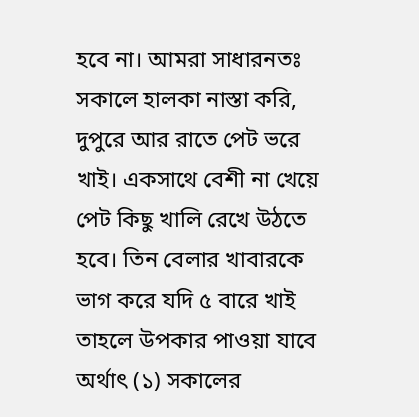হবে না। আমরা সাধারনতঃ সকালে হালকা নাস্তা করি, দুপুরে আর রাতে পেট ভরে খাই। একসাথে বেশী না খেয়ে পেট কিছু খালি রেখে উঠতে হবে। তিন বেলার খাবারকে ভাগ করে যদি ৫ বারে খাই তাহলে উপকার পাওয়া যাবে অর্থাৎ (১) সকালের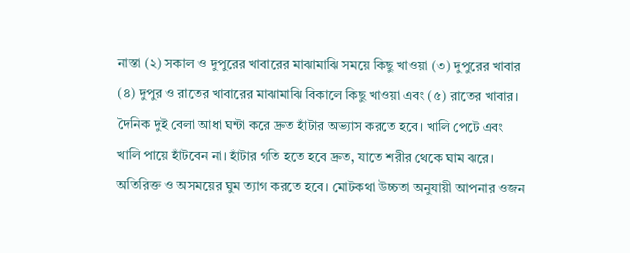নাস্তা (২) সকাল ও দুপুরের খাবারের মাঝামাঝি সময়ে কিছু খাওয়া (৩) দুপুরের খাবার (৪) দুপুর ও রাতের খাবারের মাঝামাঝি বিকালে কিছু খাওয়া এবং (৫) রাতের খাবার। দৈনিক দুই বেলা আধা ঘন্টা করে দ্রুত হাঁটার অভ্যাস করতে হবে। খালি পেটে এবং খালি পায়ে হাঁটবেন না। হাঁটার গতি হতে হবে দ্রুত, যাতে শরীর থেকে ঘাম ঝরে। অতিরিক্ত ও অসময়ের ঘুম ত্যাগ করতে হবে। মোটকথা উচ্চতা অনুযায়ী আপনার ওজন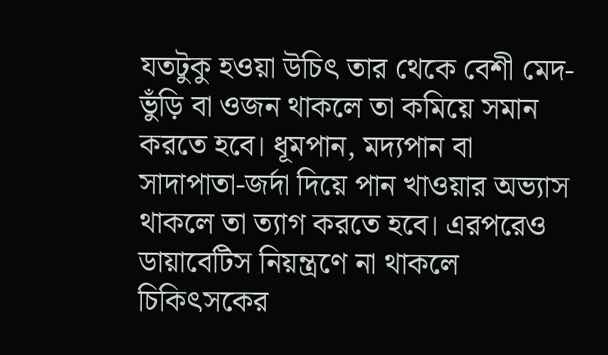যতটুকু হওয়া উচিৎ তার থেকে বেশী মেদ-ভুঁড়ি বা ওজন থাকলে তা কমিয়ে সমান করতে হবে। ধূমপান, মদ্যপান বা সাদাপাতা-জর্দা দিয়ে পান খাওয়ার অভ্যাস থাকলে তা ত্যাগ করতে হবে। এরপরেও ডায়াবেটিস নিয়ন্ত্রণে না থাকলে চিকিৎসকের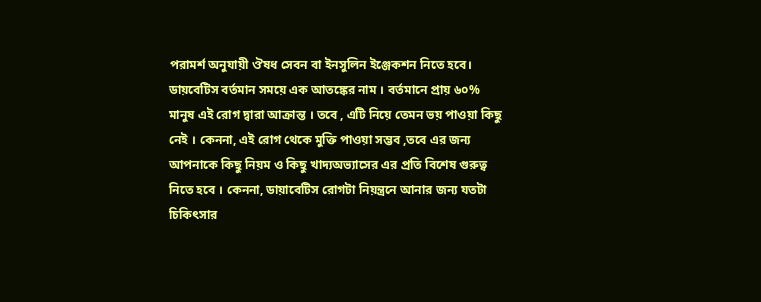পরামর্শ অনুযায়ী ঔষধ সেবন বা ইনসুলিন ইঞ্জেকশন নিতে হবে।
ডায়বেটিস বর্তমান সময়ে এক আতঙ্কের নাম । বর্তমানে প্রায় ৬০% মানুষ এই রোগ দ্বারা আক্রান্ত । তবে , এটি নিয়ে তেমন ভয় পাওয়া কিছু নেই । কেননা, এই রোগ থেকে মুক্তি পাওয়া সম্ভব ,তবে এর জন্য আপনাকে কিছু নিয়ম ও কিছু খাদ্যঅভ্যাসের এর প্রতি বিশেষ গুরুত্ব নিতে হবে । কেননা, ডায়াবেটিস রোগটা নিয়ন্ত্রনে আনার জন্য যতটা চিকিৎসার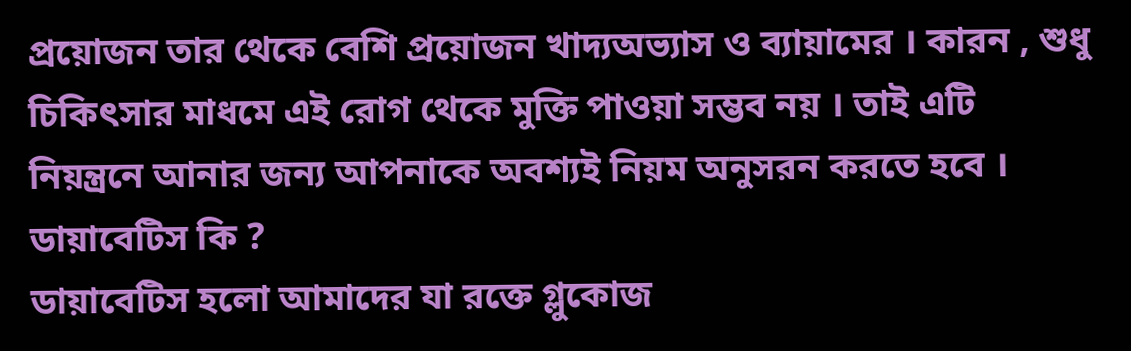প্রয়োজন তার থেকে বেশি প্রয়োজন খাদ্যঅভ্যাস ও ব্যায়ামের । কারন , শুধু চিকিৎসার মাধমে এই রোগ থেকে মুক্তি পাওয়া সম্ভব নয় । তাই এটি নিয়ন্ত্রনে আনার জন্য আপনাকে অবশ্যই নিয়ম অনুসরন করতে হবে ।
ডায়াবেটিস কি ?
ডায়াবেটিস হলো আমাদের যা রক্তে গ্লুকোজ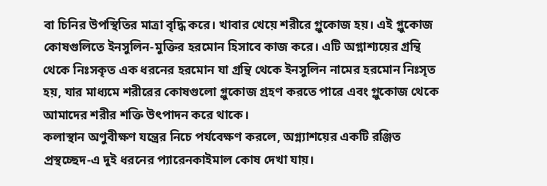বা চিনির উপস্থিতির মাত্রা বৃদ্ধি করে। খাবার খেয়ে শরীরে গ্লুকোজ হয়। এই গ্লুকোজ কোষগুলিতে ইনসুলিন-মুক্তির হরমোন হিসাবে কাজ করে। এটি অগ্নাশ্যয়ের গ্রন্থি থেকে নিঃসকৃত এক ধরনের হরমোন যা গ্রন্থি থেকে ইনসুলিন নামের হরমোন নিঃসৃত হয়, যার মাধ্যমে শরীরের কোষগুলো গ্লুকোজ গ্রহণ করতে পারে এবং গ্লুকোজ থেকে আমাদের শরীর শক্তি উৎপাদন করে থাকে।
কলাস্থান অণুবীক্ষণ যন্ত্রের নিচে পর্যবেক্ষণ করলে, অগ্ন্যাশয়ের একটি রঞ্জিত প্রস্থচ্ছেদ-এ দুই ধরনের প্যারেনকাইমাল কোষ দেখা যায়।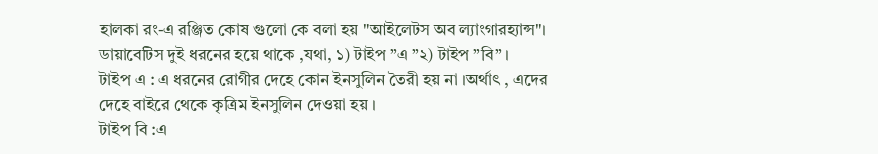হালকা রং-এ রঞ্জিত কোষ গুলো কে বলা হয় "আইলেটস অব ল্যাংগারহ্যান্স"। ডায়াবেটিস দুই ধরনের হয়ে থাকে ,যথা, ১) টাইপ ”এ ”২) টাইপ ”বি” ।
টাইপ এ : এ ধরনের রোগীর দেহে কোন ইনসুলিন তৈরী হয় না ।অর্থাৎ , এদের দেহে বাইরে থেকে কৃত্রিম ইনসুলিন দেওয়া হয় ।
টাইপ বি :এ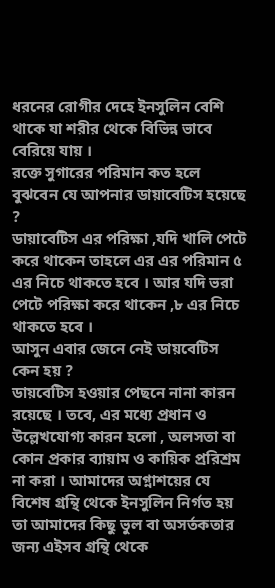ধরনের রোগীর দেহে ইনসুলিন বেশি থাকে যা শরীর থেকে বিভিন্ন ভাবে বেরিয়ে যায় ।
রক্তে সুগারের পরিমান কত হলে বুঝবেন যে আপনার ডায়াবেটিস হয়েছে ?
ডায়াবেটিস এর পরিক্ষা ,যদি খালি পেটে করে থাকেন তাহলে এর এর পরিমান ৫ এর নিচে থাকতে হবে । আর যদি ভরা পেটে পরিক্ষা করে থাকেন ,৮ এর নিচে থাকতে হবে ।
আসুন এবার জেনে নেই ডায়বেটিস কেন হয় ?
ডায়বেটিস হওয়ার পেছনে নানা কারন রয়েছে । তবে, এর মধ্যে প্রধান ও উল্লেখযোগ্য কারন হলো , অলসতা বা কোন প্রকার ব্যায়াম ও কায়িক প্ররিশ্রম না করা । আমাদের অগ্নাশয়ের যে বিশেষ গ্রন্থি থেকে ইনসুলিন নির্গত হয় তা আমাদের কিছু ভুল বা অসর্তকতার জন্য এইসব গ্রন্থি থেকে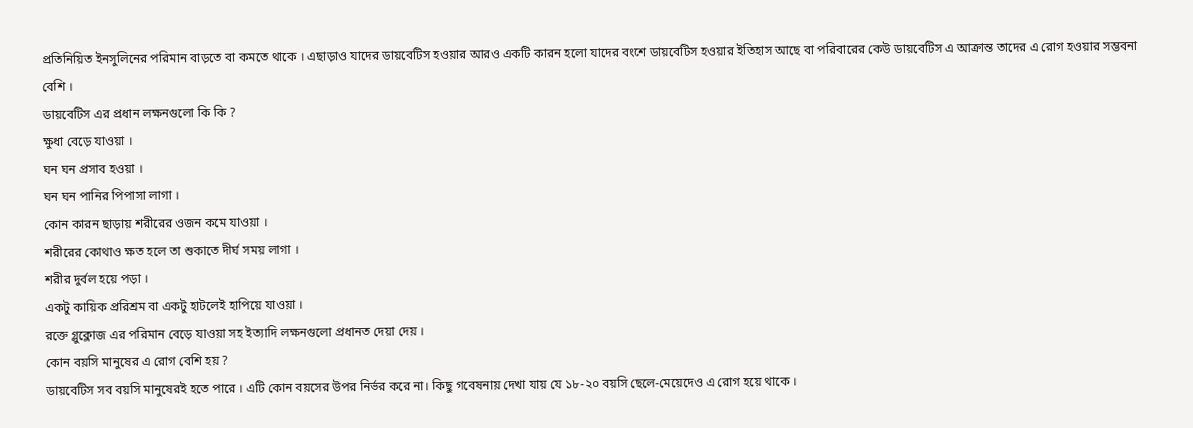প্রতিনিয়িত ইনসুলিনের পরিমান বাড়তে বা কমতে থাকে । এছাড়াও যাদের ডায়বেটিস হওয়ার আরও একটি কারন হলো যাদের বংশে ডায়বেটিস হওয়ার ইতিহাস আছে বা পরিবারের কেউ ডায়বেটিস এ আক্রান্ত তাদের এ রোগ হওয়ার সম্ভবনা বেশি ।
ডায়বেটিস এর প্রধান লক্ষনগুলো কি কি ?
ক্ষুধা বেড়ে যাওয়া ।
ঘন ঘন প্রসাব হওয়া ।
ঘন ঘন পানির পিপাসা লাগা ।
কোন কারন ছাড়ায় শরীরের ওজন কমে যাওয়া ।
শরীরের কোথাও ক্ষত হলে তা শুকাতে দীর্ঘ সময় লাগা ।
শরীর দুর্বল হয়ে পড়া ।
একটু কায়িক প্ররিশ্রম বা একটু হাটলেই হাপিয়ে যাওয়া ।
রক্তে গ্লুক্লোজ এর পরিমান বেড়ে যাওয়া সহ ইত্যাদি লক্ষনগুলো প্রধানত দেয়া দেয় ।
কোন বয়সি মানুষের এ রোগ বেশি হয় ?
ডায়বেটিস সব বয়সি মানুষেরই হতে পারে । এটি কোন বয়সের উপর নির্ভর করে না। কিছু গবেষনায় দেখা যায় যে ১৮-২০ বয়সি ছেলে-মেয়েদেও এ রোগ হয়ে থাকে ।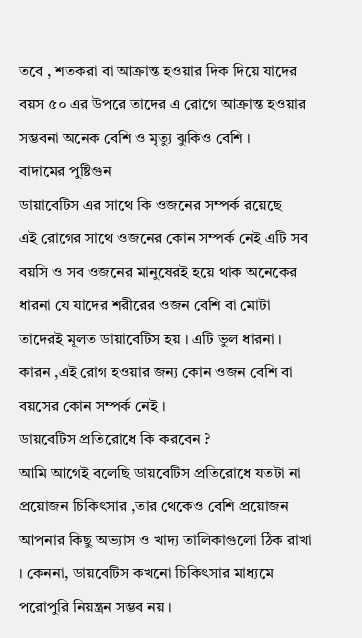তবে , শতকরা বা আক্রান্ত হওয়ার দিক দিয়ে যাদের বয়স ৫০ এর উপরে তাদের এ রোগে আক্রান্ত হওয়ার সম্ভবনা অনেক বেশি ও মৃত্যু ঝুকিও বেশি ।
বাদামের পুষ্টিগুন
ডায়াবেটিস এর সাথে কি ওজনের সম্পর্ক রয়েছে
এই রোগের সাথে ওজনের কোন সম্পর্ক নেই এটি সব বয়সি ও সব ওজনের মানুষেরই হয়ে থাক অনেকের ধারনা যে যাদের শরীরের ওজন বেশি বা মোটা তাদেরই মূলত ডায়াবেটিস হয় । এটি ভুল ধারনা । কারন ,এই রোগ হওয়ার জন্য কোন ওজন বেশি বা বয়সের কোন সম্পর্ক নেই ।
ডায়বেটিস প্রতিরোধে কি করবেন ?
আমি আগেই বলেছি ডায়বেটিস প্রতিরোধে যতটা না প্রয়োজন চিকিৎসার ,তার থেকেও বেশি প্রয়োজন আপনার কিছু অভ্যাস ও খাদ্য তালিকাগুলো ঠিক রাখা । কেননা, ডায়বেটিস কখনো চিকিৎসার মাধ্যমে পরোপুরি নিয়ন্ত্রন সম্ভব নয় ।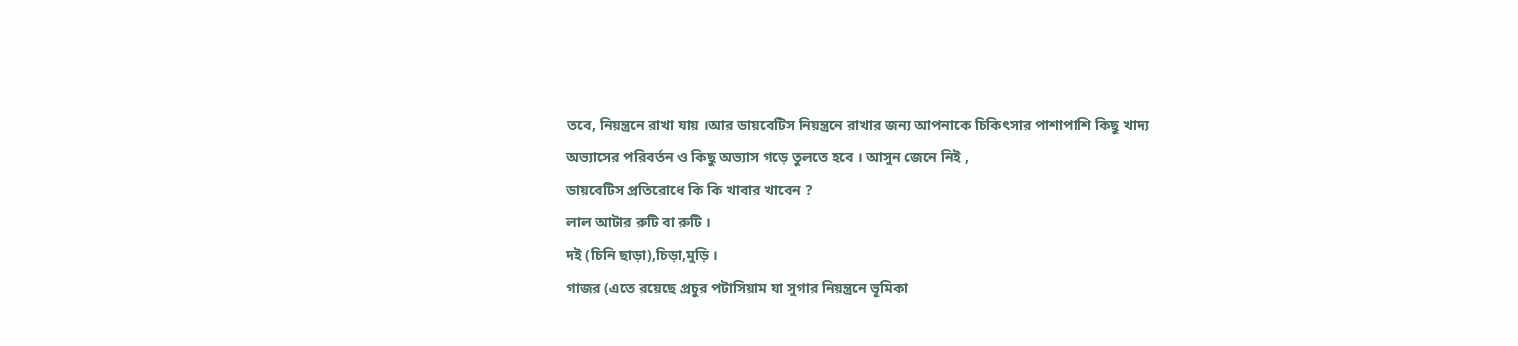তবে, নিয়ন্ত্রনে রাখা যায় ।আর ডায়বেটিস নিয়ন্ত্রনে রাখার জন্য আপনাকে চিকিৎসার পাশাপাশি কিছু খাদ্য অভ্যাসের পরিবর্তন ও কিছু অভ্যাস গড়ে তুলতে হবে । আসুন জেনে নিই ,
ডায়বেটিস প্রতিরোধে কি কি খাবার খাবেন ?
লাল আটার রুটি বা রুটি ।
দই (চিনি ছাড়া),চিড়া,মুড়ি ।
গাজর (এতে রয়েছে প্রচুর পটাসিয়াম যা সুগার নিয়ন্ত্রনে ভূমিকা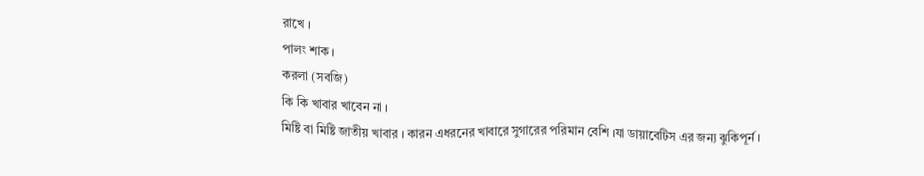রাখে ।
পালং শাক ।
করলা (সবজি)
কি কি খাবার খাবেন না ।
মিষ্টি বা মিষ্টি জাতীয় খাবার । কারন এধরনের খাবারে সুগারের পরিমান বেশি ।যা ডায়াবেটিস এর জন্য ঝুকিপূর্ন ।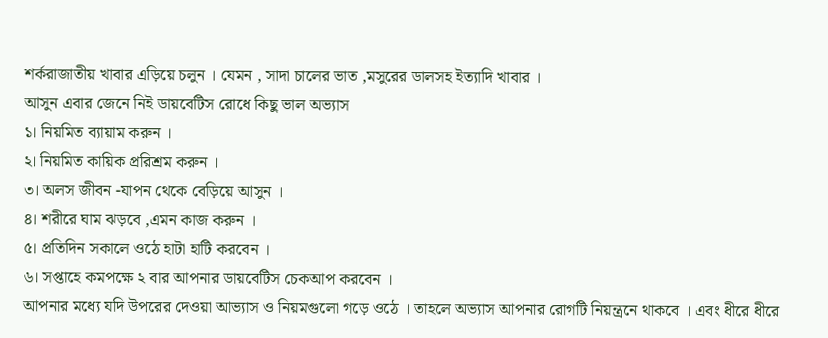শর্করাজাতীয় খাবার এড়িয়ে চলুন । যেমন , সাদা চালের ভাত ,মসুরের ডালসহ ইত্যাদি খাবার ।
আসুন এবার জেনে নিই ডায়বেটিস রোধে কিছু ভাল অভ্যাস
১। নিয়মিত ব্যায়াম করুন ।
২। নিয়মিত কায়িক প্ররিশ্রম করুন ।
৩। অলস জীবন -যাপন থেকে বেড়িয়ে আসুন ।
৪। শরীরে ঘাম ঝড়বে ,এমন কাজ করুন ।
৫। প্রতিদিন সকালে ওঠে হাটা হাটি করবেন ।
৬। সপ্তাহে কমপক্ষে ২ বার আপনার ডায়বেটিস চেকআপ করবেন ।
আপনার মধ্যে যদি উপরের দেওয়া আভ্যাস ও নিয়মগুলো গড়ে ওঠে । তাহলে অভ্যাস আপনার রোগটি নিয়ন্ত্রনে থাকবে । এবং ধীরে ধীরে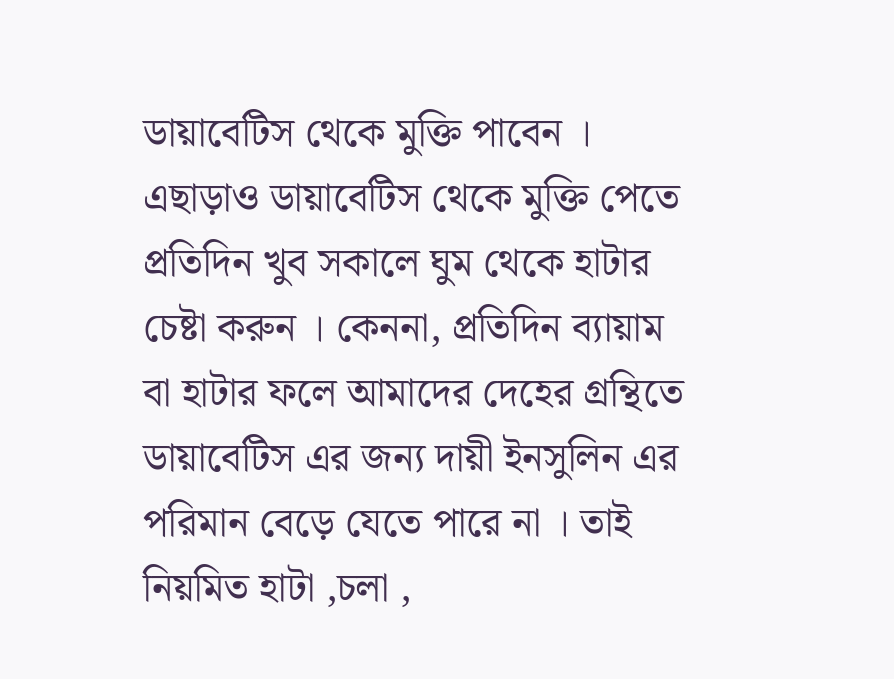ডায়াবেটিস থেকে মুক্তি পাবেন । এছাড়াও ডায়াবেটিস থেকে মুক্তি পেতে প্রতিদিন খুব সকালে ঘুম থেকে হাটার চেষ্টা করুন । কেননা, প্রতিদিন ব্যায়াম বা হাটার ফলে আমাদের দেহের গ্রন্থিতে ডায়াবেটিস এর জন্য দায়ী ইনসুলিন এর পরিমান বেড়ে যেতে পারে না । তাই নিয়মিত হাটা ,চলা ,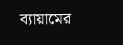ব্যায়ামের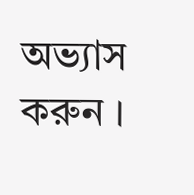অভ্যাস করুন ।